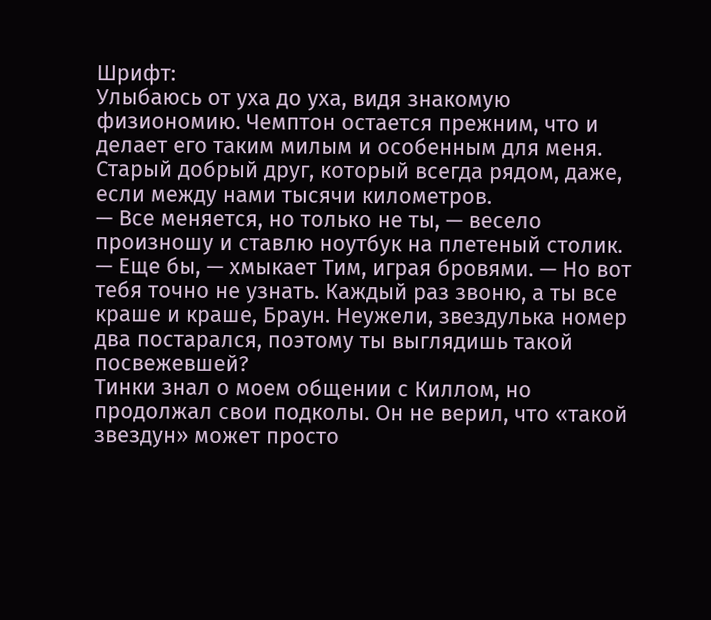Шрифт:
Улыбаюсь от уха до уха, видя знакомую физиономию. Чемптон остается прежним, что и делает его таким милым и особенным для меня. Старый добрый друг, который всегда рядом, даже, если между нами тысячи километров.
— Все меняется, но только не ты, — весело произношу и ставлю ноутбук на плетеный столик.
— Еще бы, — хмыкает Тим, играя бровями. — Но вот тебя точно не узнать. Каждый раз звоню, а ты все краше и краше, Браун. Неужели, звездулька номер два постарался, поэтому ты выглядишь такой посвежевшей?
Тинки знал о моем общении с Киллом, но продолжал свои подколы. Он не верил, что «такой звездун» может просто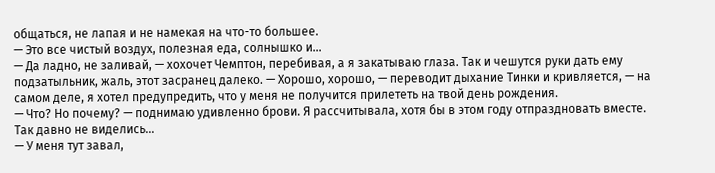общаться, не лапая и не намекая на что-то большее.
— Это все чистый воздух, полезная еда, солнышко и…
— Да ладно, не заливай, — хохочет Чемптон, перебивая, а я закатываю глаза. Так и чешутся руки дать ему подзатыльник, жаль, этот засранец далеко. — Хорошо, хорошо, — переводит дыхание Тинки и кривляется, — на самом деле, я хотел предупредить, что у меня не получится прилететь на твой день рождения.
— Что? Но почему? — поднимаю удивленно брови. Я рассчитывала, хотя бы в этом году отпраздновать вместе. Так давно не виделись…
— У меня тут завал,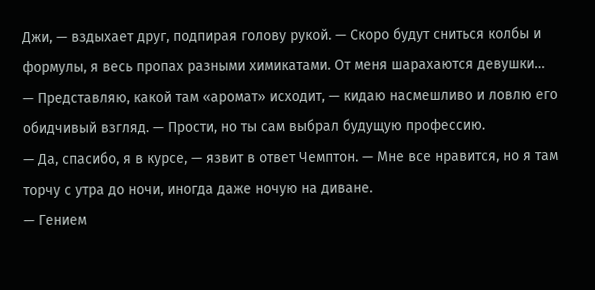Джи, — вздыхает друг, подпирая голову рукой. — Скоро будут сниться колбы и формулы, я весь пропах разными химикатами. От меня шарахаются девушки…
— Представляю, какой там «аромат» исходит, — кидаю насмешливо и ловлю его обидчивый взгляд. — Прости, но ты сам выбрал будущую профессию.
— Да, спасибо, я в курсе, — язвит в ответ Чемптон. — Мне все нравится, но я там торчу с утра до ночи, иногда даже ночую на диване.
— Гением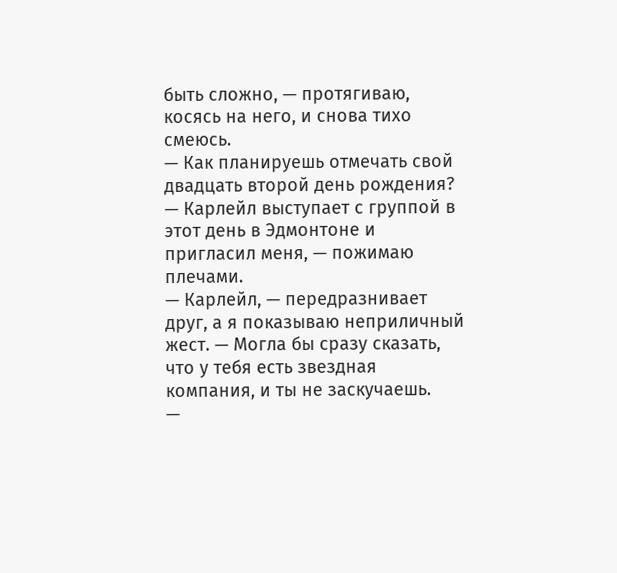быть сложно, — протягиваю, косясь на него, и снова тихо смеюсь.
— Как планируешь отмечать свой двадцать второй день рождения?
— Карлейл выступает с группой в этот день в Эдмонтоне и пригласил меня, — пожимаю плечами.
— Карлейл, — передразнивает друг, а я показываю неприличный жест. — Могла бы сразу сказать, что у тебя есть звездная компания, и ты не заскучаешь.
—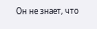Он не знает, что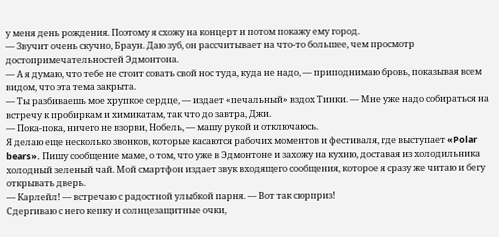у меня день рождения. Поэтому я схожу на концерт и потом покажу ему город.
— Звучит очень скучно, Браун. Даю зуб, он рассчитывает на что-то большее, чем просмотр достопримечательностей Эдмонтона.
— А я думаю, что тебе не стоит совать свой нос туда, куда не надо, — приподнимаю бровь, показывая всем видом, что эта тема закрыта.
— Ты разбиваешь мое хрупкое сердце, — издает «печальный» вздох Тинки. — Мне уже надо собираться на встречу к пробиркам и химикатам, так что до завтра, Джи.
— Пока-пока, ничего не взорви, Нобель, — машу рукой и отключаюсь.
Я делаю еще несколько звонков, которые касаются рабочих моментов и фестиваля, где выступает «Polar bears». Пишу сообщение маме, о том, что уже в Эдмонтоне и захожу на кухню, доставая из холодильника холодный зеленый чай. Мой смартфон издает звук входящего сообщения, которое я сразу же читаю и бегу открывать дверь.
— Карлейл! — встречаю с радостной улыбкой парня. — Вот так сюрприз!
Сдергиваю с него кепку и солнцезащитные очки,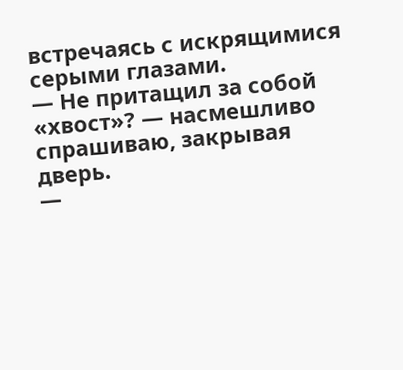встречаясь с искрящимися серыми глазами.
— Не притащил за собой «хвост»? — насмешливо спрашиваю, закрывая дверь.
—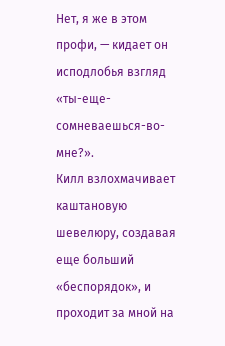Нет, я же в этом профи, — кидает он исподлобья взгляд «ты-еще-сомневаешься-во-мне?».
Килл взлохмачивает каштановую шевелюру, создавая еще больший «беспорядок», и проходит за мной на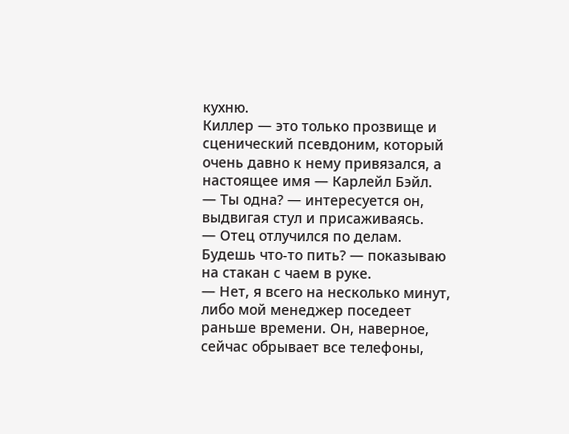кухню.
Киллер — это только прозвище и сценический псевдоним, который очень давно к нему привязался, а настоящее имя — Карлейл Бэйл.
— Ты одна? — интересуется он, выдвигая стул и присаживаясь.
— Отец отлучился по делам. Будешь что-то пить? — показываю на стакан с чаем в руке.
— Нет, я всего на несколько минут, либо мой менеджер поседеет раньше времени. Он, наверное, сейчас обрывает все телефоны,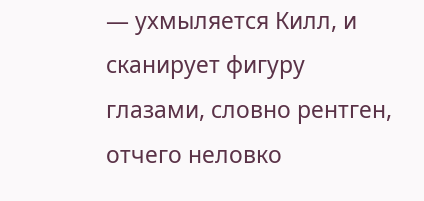— ухмыляется Килл, и сканирует фигуру глазами, словно рентген, отчего неловко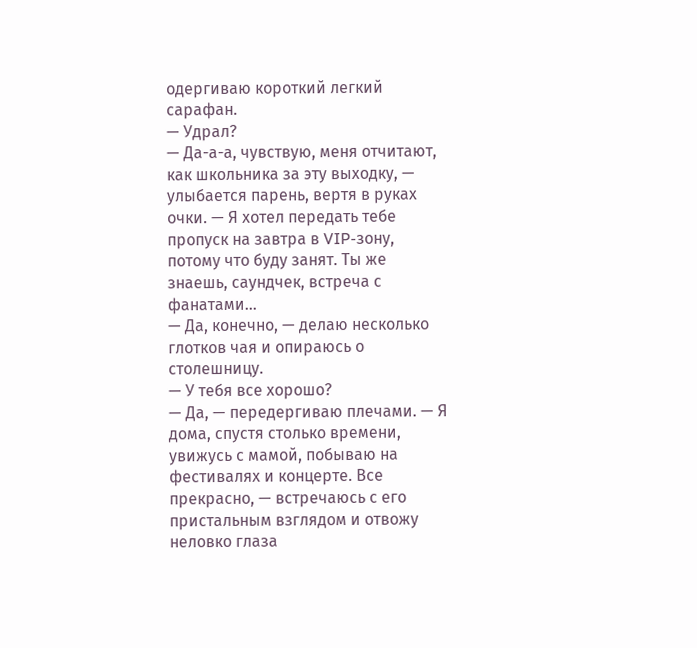одергиваю короткий легкий сарафан.
— Удрал?
— Да-а-а, чувствую, меня отчитают, как школьника за эту выходку, — улыбается парень, вертя в руках очки. — Я хотел передать тебе пропуск на завтра в VIP-зону, потому что буду занят. Ты же знаешь, саундчек, встреча с фанатами…
— Да, конечно, — делаю несколько глотков чая и опираюсь о столешницу.
— У тебя все хорошо?
— Да, — передергиваю плечами. — Я дома, спустя столько времени, увижусь с мамой, побываю на фестивалях и концерте. Все прекрасно, — встречаюсь с его пристальным взглядом и отвожу неловко глаза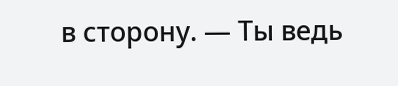в сторону. — Ты ведь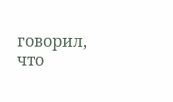говорил, что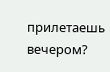прилетаешь вечером?